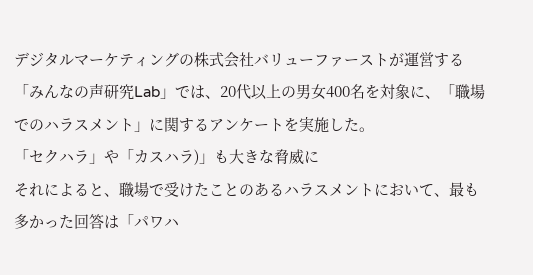デジタルマーケティングの株式会社バリューファーストが運営する「みんなの声研究Lab」では、20代以上の男女400名を対象に、「職場でのハラスメント」に関するアンケートを実施した。
「セクハラ」や「カスハラ)」も大きな脅威に
それによると、職場で受けたことのあるハラスメントにおいて、最も多かった回答は「パワハ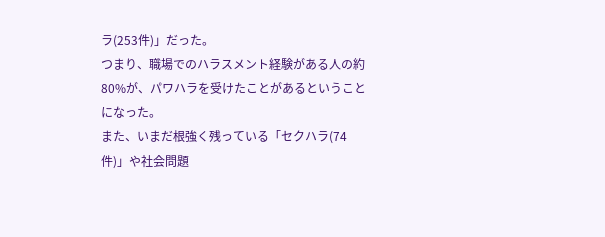ラ(253件)」だった。
つまり、職場でのハラスメント経験がある人の約80%が、パワハラを受けたことがあるということになった。
また、いまだ根強く残っている「セクハラ(74件)」や社会問題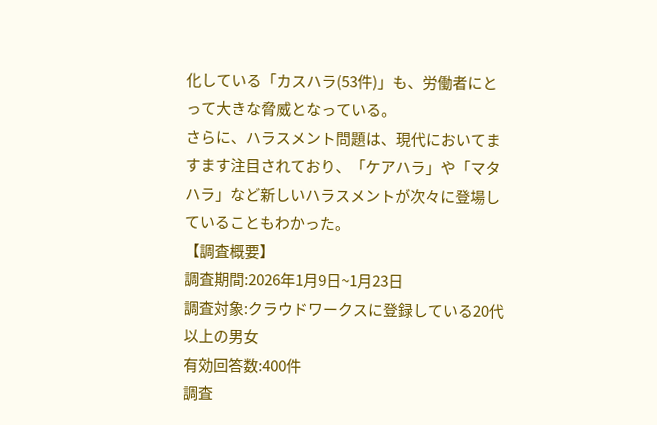化している「カスハラ(53件)」も、労働者にとって大きな脅威となっている。
さらに、ハラスメント問題は、現代においてますます注目されており、「ケアハラ」や「マタハラ」など新しいハラスメントが次々に登場していることもわかった。
【調査概要】
調査期間:2026年1月9日~1月23日
調査対象:クラウドワークスに登録している20代以上の男女
有効回答数:400件
調査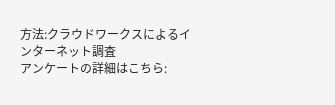方法:クラウドワークスによるインターネット調査
アンケートの詳細はこちら: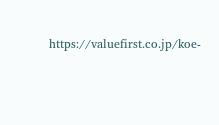https://valuefirst.co.jp/koe-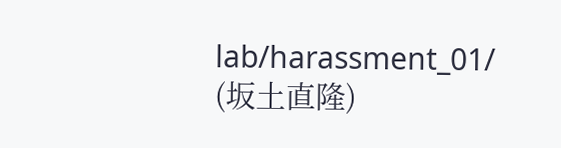lab/harassment_01/ (坂土直隆)